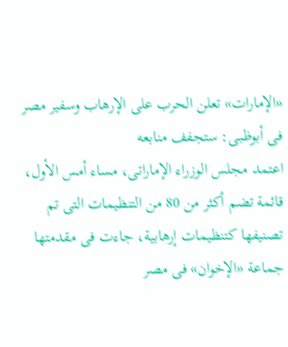«الإمارات» تعلن الحرب على الإرهاب وسفير مصر فى أبوظبى: ستجفف منابعه
اعتمد مجلس الوزراء الإماراتى، مساء أمس الأول، قائمة تضم أكثر من 80 من التنظيمات التى تم تصنيفها كتنظيمات إرهابية، جاءت فى مقدمتها جماعة «الإخوان» فى مصر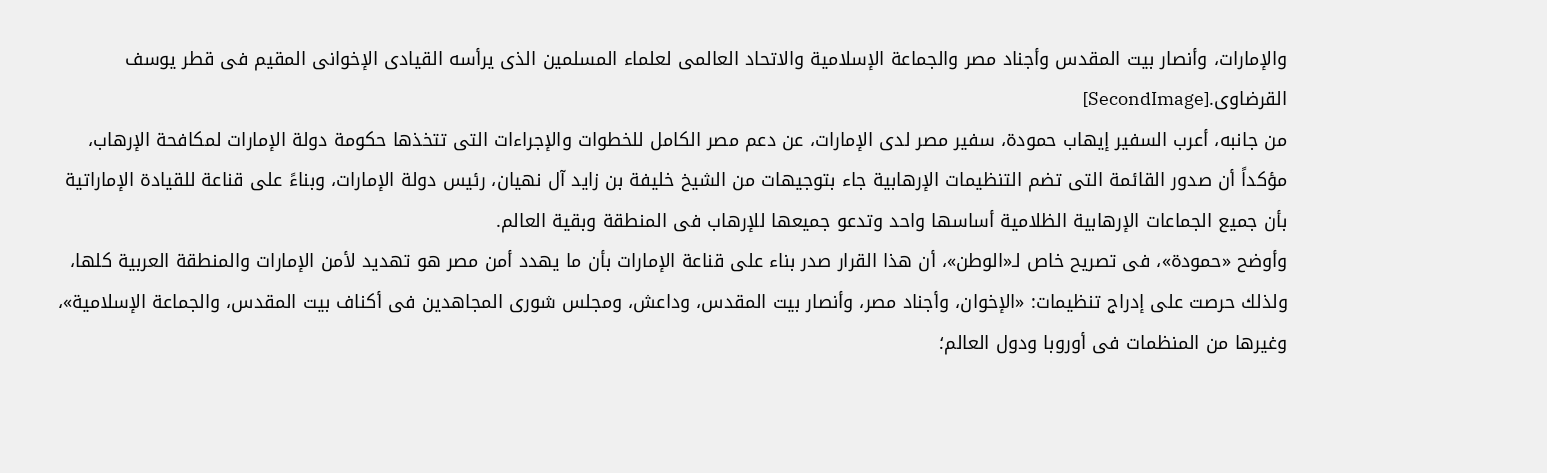والإمارات، وأنصار بيت المقدس وأجناد مصر والجماعة الإسلامية والاتحاد العالمى لعلماء المسلمين الذى يرأسه القيادى الإخوانى المقيم فى قطر يوسف القرضاوى.[SecondImage]
من جانبه، أعرب السفير إيهاب حمودة، سفير مصر لدى الإمارات، عن دعم مصر الكامل للخطوات والإجراءات التى تتخذها حكومة دولة الإمارات لمكافحة الإرهاب، مؤكداً أن صدور القائمة التى تضم التنظيمات الإرهابية جاء بتوجيهات من الشيخ خليفة بن زايد آل نهيان، رئيس دولة الإمارات، وبناءً على قناعة للقيادة الإماراتية بأن جميع الجماعات الإرهابية الظلامية أساسها واحد وتدعو جميعها للإرهاب فى المنطقة وبقية العالم.
وأوضح «حمودة»، فى تصريح خاص لـ«الوطن»، أن هذا القرار صدر بناء على قناعة الإمارات بأن ما يهدد أمن مصر هو تهديد لأمن الإمارات والمنطقة العربية كلها، ولذلك حرصت على إدراج تنظيمات: «الإخوان، وأجناد مصر، وأنصار بيت المقدس، وداعش، ومجلس شورى المجاهدين فى أكناف بيت المقدس، والجماعة الإسلامية»، وغيرها من المنظمات فى أوروبا ودول العالم؛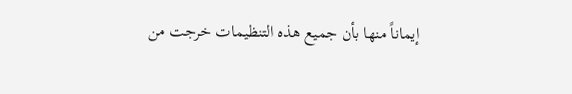إيماناً منها بأن جميع هذه التنظيمات خرجت من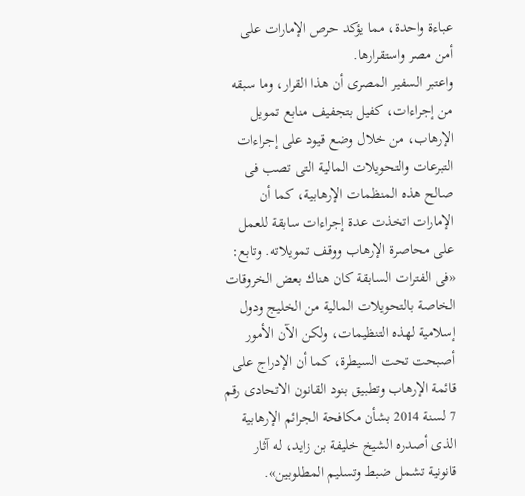عباءة واحدة، مما يؤكد حرص الإمارات على أمن مصر واستقرارها.
واعتبر السفير المصرى أن هذا القرار، وما سبقه من إجراءات، كفيل بتجفيف منابع تمويل الإرهاب، من خلال وضع قيود على إجراءات التبرعات والتحويلات المالية التى تصب فى صالح هذه المنظمات الإرهابية، كما أن الإمارات اتخذت عدة إجراءات سابقة للعمل على محاصرة الإرهاب ووقف تمويلاته. وتابع: «فى الفترات السابقة كان هناك بعض الخروقات الخاصة بالتحويلات المالية من الخليج ودول إسلامية لهذه التنظيمات، ولكن الآن الأمور أصبحت تحت السيطرة، كما أن الإدراج على قائمة الإرهاب وتطبيق بنود القانون الاتحادى رقم 7 لسنة 2014 بشأن مكافحة الجرائم الإرهابية الذى أصدره الشيخ خليفة بن زايد، له آثار قانونية تشمل ضبط وتسليم المطلوبين».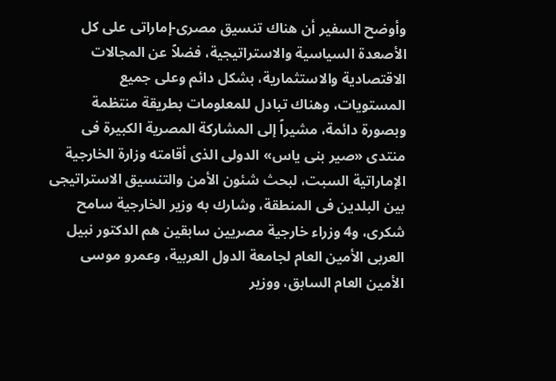وأوضح السفير أن هناك تنسيق مصرى-إماراتى على كل الأصعدة السياسية والاستراتيجية، فضلاً عن المجالات الاقتصادية والاستثمارية، بشكل دائم وعلى جميع المستويات، وهناك تبادل للمعلومات بطريقة منتظمة وبصورة دائمة، مشيراً إلى المشاركة المصرية الكبيرة فى منتدى «صير بنى ياس» الدولى الذى أقامته وزارة الخارجية الإماراتية السبت، لبحث شئون الأمن والتنسيق الاستراتيجى بين البلدين فى المنطقة، وشارك به وزير الخارجية سامح شكرى، و4 وزراء خارجية مصريين سابقين هم الدكتور نبيل العربى الأمين العام لجامعة الدول العربية، وعمرو موسى الأمين العام السابق، ووزير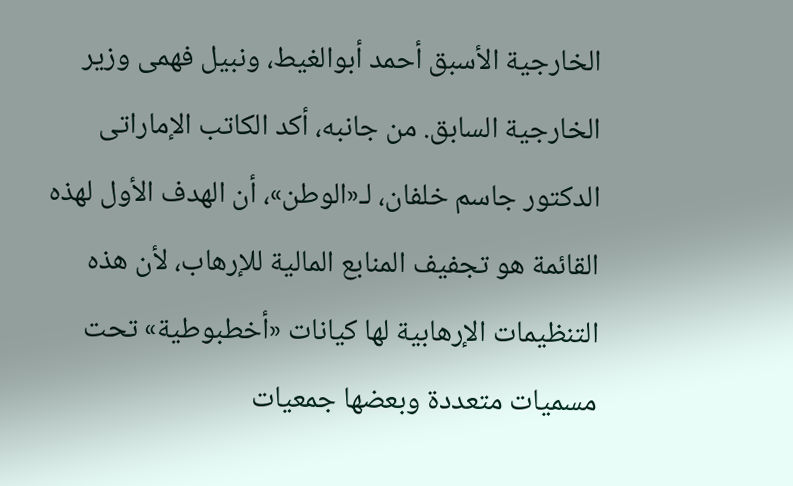الخارجية الأسبق أحمد أبوالغيط، ونبيل فهمى وزير الخارجية السابق. من جانبه، أكد الكاتب الإماراتى الدكتور جاسم خلفان، لـ«الوطن»، أن الهدف الأول لهذه القائمة هو تجفيف المنابع المالية للإرهاب، لأن هذه التنظيمات الإرهابية لها كيانات «أخطبوطية» تحت مسميات متعددة وبعضها جمعيات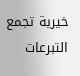خيرية تجمع التبرعات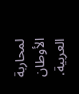لمحاربة الأوطان العربية.